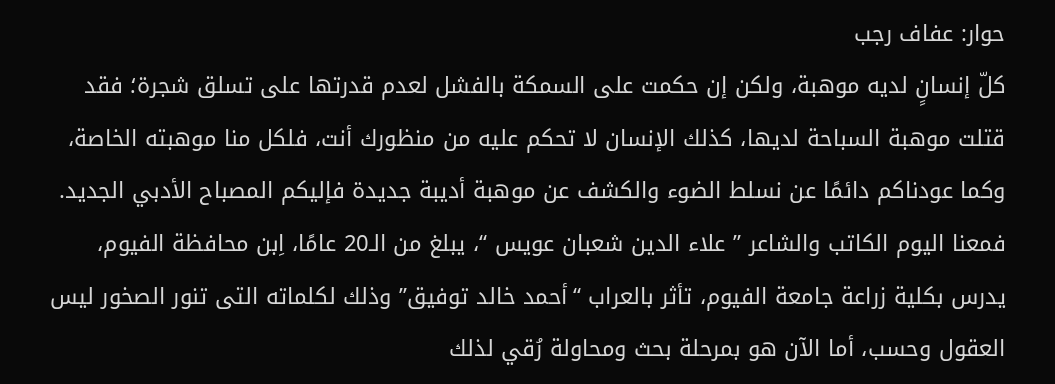حوار: عفاف رجب
كلّ إنسانٍ لديه موهبة، ولكن إن حكمت على السمكة بالفشل لعدم قدرتها على تسلق شجرة؛ فقد قتلت موهبة السباحة لديها، كذلك الإنسان لا تحكم عليه من منظورك أنت، فلكل منا موهبته الخاصة، وكما عودناكم دائمًا عن نسلط الضوء والكشف عن موهبة أديبة جديدة فإليكم المصباح الأدبي الجديد.
فمعنا اليوم الكاتب والشاعر ” علاء الدين شعبان عويس “، يبلغ من الـ20 عامًا، اِبن محافظة الفيوم، يدرس بكلية زراعة جامعة الفيوم، تأثر بالعراب “أحمد خالد توفيق” وذلك لكلماته التى تنور الصخور ليس العقول وحسب، أما الآن هو بمرحلة بحث ومحاولة رُقي لذلك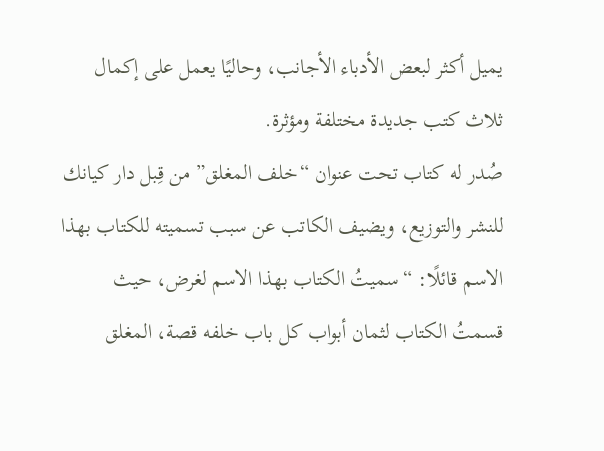يميل أكثر لبعض الأدباء الأجانب، وحاليًا يعمل على إكمال ثلاث كتب جديدة مختلفة ومؤثرة.
صُدر له كتاب تحت عنوان “خلف المغلق” من قِبل دار كيانك للنشر والتوزيع، ويضيف الكاتب عن سبب تسميته للكتاب بهذا الاسم قائلًا: “سميتُ الكتاب بهذا الاسم لغرض، حيث قسمتُ الكتاب لثمان أبواب كل باب خلفه قصة، المغلق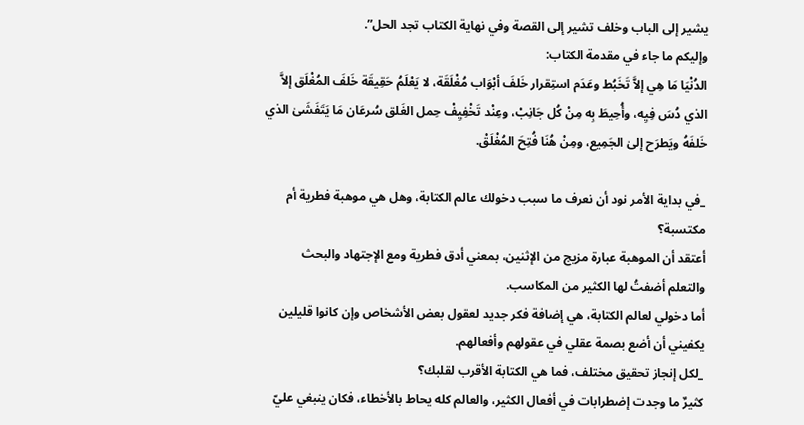يشير إلى الباب وخلف تشير إلى القصة وفي نهاية الكتاب تجد الحل”.
وإليكم ما جاء في مقدمة الكتاب:
الدُنْيَا مَا هِي إلاَّ تَخَبُط وعَدَم استِقرار خَلفَ أبْوَاب مُغْلَقَة، لا يَعْلَمُ حَقِيقَة خَلفَ المُغْلَق إلاَّ الذي دُسَ فِيِه، وأُحِيطَ بِه مِنْ كُل جَانِبْ، وعِنْد تَخْفِيِفْ حِمل الغَلق سُرعَان مَا يَتَفَشَىٰ الذي خَلفَهُ ويَطرَح إلىٰ الجَمِيع، ومِنْ هُنَا فُتِحَ المُغْلَقْ.

_في بداية الأمر نود أن نعرف ما سبب دخولك عالم الكتابة، وهل هي موهبة فطرية أم مكتسبة؟
أعتقد أن الموهبة عبارة مزيج من الإثنين، بمعني أدق فطرية ومع الإجتهاد والبحث والتعلم أضفتُ لها الكثير من المكاسب.
أما دخولي لعالم الكتابة، هي إضافة فكر جديد لعقول بعض الأشخاص وإن كانوا قليلين يكفيني أن أضع بصمة عقلي في عقولهم وأفعالهم.
_لكل إنجاز تحقيق مختلف، فما هي الكتابة الأقرب لقلبك؟
كثيرٌ ما وجدت إضطرابات في أفعال الكثير، والعالم كله يحاط بالأخطاء، فكان ينبغي عليّ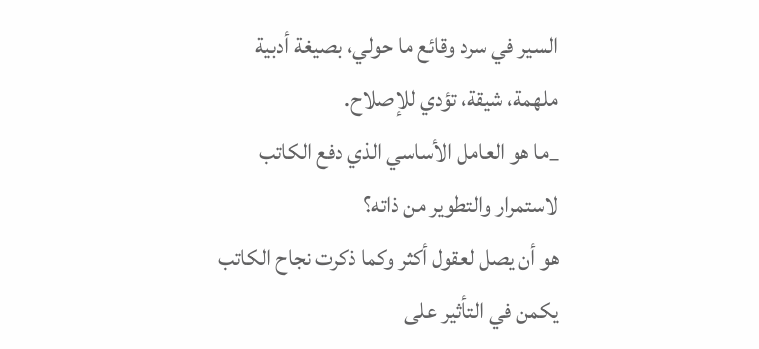السير في سرد وقائع ما حولي، بصيغة أدبية ملهمة، شيقة، تؤدي للإصلاح.
_ما هو العامل الأساسي الذي دفع الكاتب لاستمرار والتطوير من ذاته؟
هو أن يصل لعقول أكثر وكما ذكرت نجاح الكاتب يكمن في التأثير على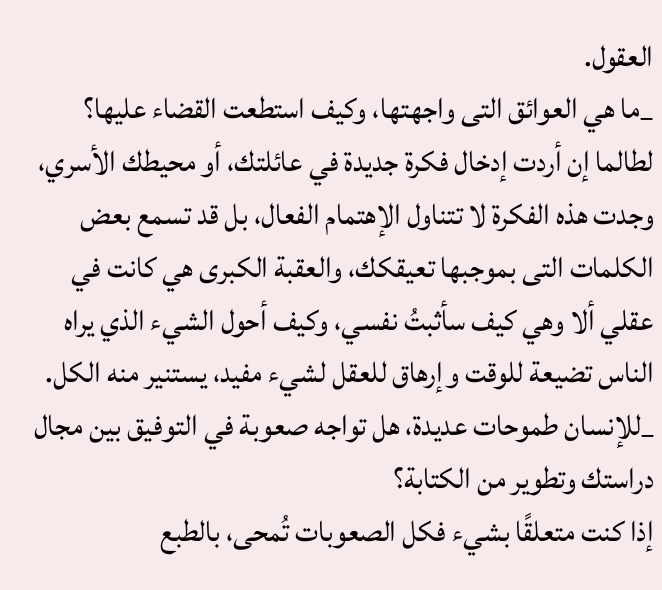العقول.
_ما هي العوائق التى واجهتها، وكيف استطعت القضاء عليها؟
لطالما إن أردت إدخال فكرة جديدة في عائلتك، أو محيطك الأسري، وجدت هذه الفكرة لا تتناول الإهتمام الفعال، بل قد تسمع بعض الكلمات التى بموجبها تعيقكك، والعقبة الكبرى هي كانت في عقلي ألا وهي كيف سأثبتُ نفسي، وكيف أحول الشيء الذي يراه الناس تضيعة للوقت وإرهاق للعقل لشيء مفيد، يستنير منه الكل.
_للإنسان طموحات عديدة، هل تواجه صعوبة في التوفيق بين مجال دراستك وتطوير من الكتابة؟
إذا كنت متعلقًا بشيء فكل الصعوبات تُمحى، بالطبع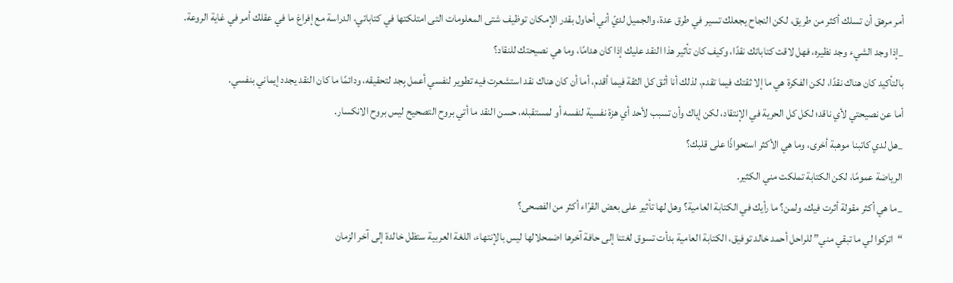أمر مرهق أن تسلك أكثر من طريق، لكن النجاح يجعلك تسير في طرق عدة، والجميل لديّ أني أحاول بقدر الإمكان توظيف شتى المعلومات التى امتلكتها في كتاباتي، الدراسة مع إفراغ ما في عقلك أمر في غاية الروعة.
_إذا وجد الشيء وجد نظيره، فهل لاقت كتاباتك نقدًا، وكيف كان تأثير هذا النقد عليك إذا كان هدامًا، وما هي نصيحتك للنقاد؟
بالتأكيد كان هناك نقدًا، لكن الفكرة هي ما إلا ثقتك فيما تقدم، لذلك أنا أثق كل الثقة فيما أقدم، أما أن كان هناك نقد استشعرت فيه تطوير لنفسي أعمل بِجد لتحقيقه، ودائمًا ما كان النقد يجدد إيماني بنفسي.
أما عن نصيحتي لأي ناقد؛ لكل كل الحرية في الإنتقاد، لكن إياك وأن تسبب لأحد أي هزة نفسية لنفسه أو لمستقبله، حسن النقد ما أتي بروح التصحيح ليس بروح الانكسار.
_هل لدي كاتبنا موهبة أخرى، وما هي الأكثر استحواذًا على قلبك؟
الرياضة عمومًا، لكن الكتابة تملكت مني الكثير.
_ما هي أكثر مقولة أثرت فيك، ولمن؟ ما رأيك في الكتابة العامية؟ وهل لها تأثير على بعض القرّاء أكثر من الفصحى؟
“اتركوا لي ما تبقي مني” للراحل أحمد خالد توفيق، الكتابة العامية بدأت تسوق لغتنا إلى حافة آخرها اضمحلالها ليس بالإنتهاء، اللغة العربية ستظل خالدة إلى آخر الزمان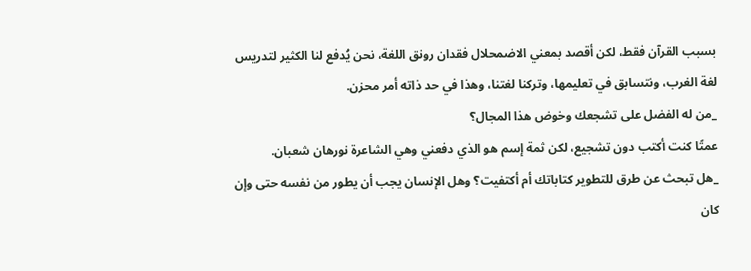بسبب القرآن فقط، لكن أقصد بمعني الاضمحلال فقدان رونق اللغة، نحن يُدفع لنا الكثير لتدريس لغة الغرب، ونتسابق في تعليمها، وتركنا لغتنا، وهذا في حد ذاته أمر محزن.
_من له الفضل على تشجعك وخوض هذا المجال؟
عمتًا كنت أكتب دون تشجيع، لكن ثمة إسم هو الذي دفعني وهي الشاعرة نورهان شعبان.
_هل تبحث عن طرق للتطوير كتاباتك أم أكتفيت؟ وهل الإنسان يجب أن يطور من نفسه حتى وإن كان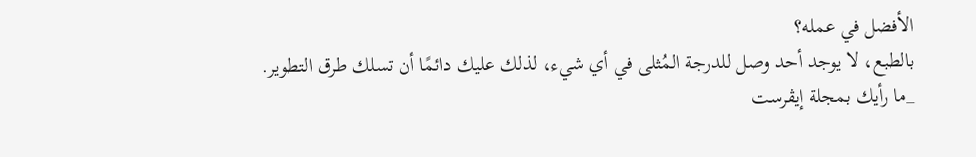الأفضل في عمله؟
بالطبع، لا يوجد أحد وصل للدرجة المُثلى في أي شيء، لذلك عليك دائمًا أن تسلك طرق التطوير.
_ما رأيك بمجلة إيڤرست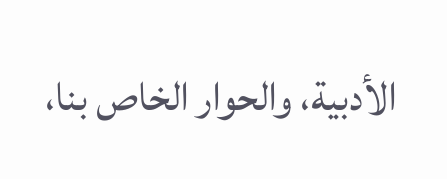الأدبية، والحوار الخاص بنا،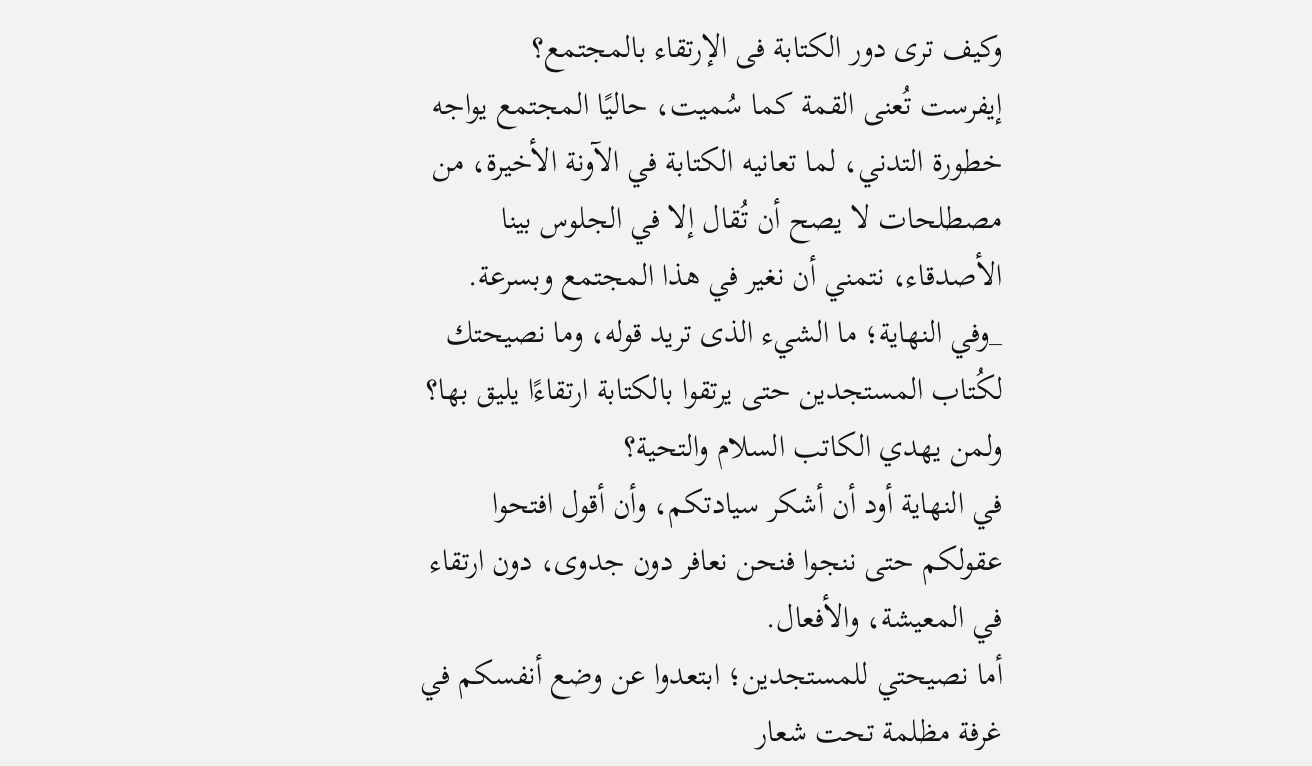وكيف ترى دور الكتابة فى الإرتقاء بالمجتمع؟
إيفرست تُعنى القمة كما سُميت، حاليًا المجتمع يواجه خطورة التدني، لما تعانيه الكتابة في الآونة الأخيرة، من مصطلحات لا يصح أن تُقال إلا في الجلوس بينا الأصدقاء، نتمني أن نغير في هذا المجتمع وبسرعة.
_وفي النهاية؛ ما الشيء الذى تريد قوله، وما نصيحتك لكُتاب المستجدين حتى يرتقوا بالكتابة ارتقاءًا يليق بها؟ ولمن يهدي الكاتب السلام والتحية؟
في النهاية أود أن أشكر سيادتكم، وأن أقول افتحوا عقولكم حتى ننجوا فنحن نعافر دون جدوى، دون ارتقاء في المعيشة، والأفعال.
أما نصيحتي للمستجدين؛ ابتعدوا عن وضع أنفسكم في غرفة مظلمة تحت شعار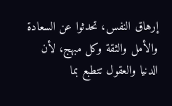إرهاق النفس، تحدثوا عن السعادة والأمل والثقة وكل مبهج، لأن الدنيا والعقول تتطبع بما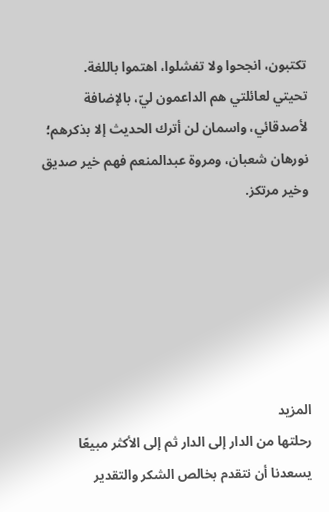تكتبون، انجحوا ولا تفشلوا، اهتموا باللغة.
تحيتي لعائلتي هم الداعمون ليّ، بالإضافة لأصدقائي، واسمان لن أترك الحديث إلا بذكرهم؛ نورهان شعبان، ومروة عبدالمنعم فهم خير صديق وخير مرتكز.






المزيد
رحلتها من الدار إلى الدار ثم إلى الأكثر مبيعًا
يسعدنا أن نتقدم بخالص الشكر والتقدير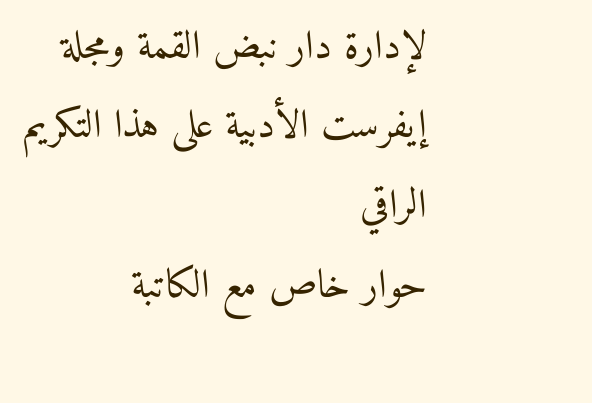لإدارة دار نبض القمة ومجلة إيفرست الأدبية على هذا التكريم الراقي
حوار خاص مع الكاتبة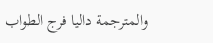والمترجمة داليا فرج الطواب